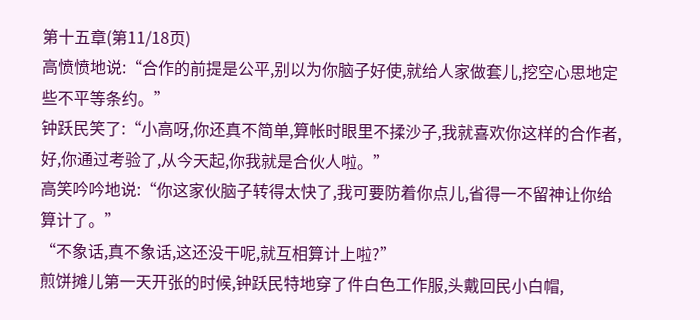第十五章(第11/18页)
高愤愤地说:“合作的前提是公平,别以为你脑子好使,就给人家做套儿,挖空心思地定些不平等条约。”
钟跃民笑了:“小高呀,你还真不简单,算帐时眼里不揉沙子,我就喜欢你这样的合作者,好,你通过考验了,从今天起,你我就是合伙人啦。”
高笑吟吟地说:“你这家伙脑子转得太快了,我可要防着你点儿,省得一不留神让你给算计了。”
“不象话,真不象话,这还没干呢,就互相算计上啦?”
煎饼摊儿第一天开张的时候,钟跃民特地穿了件白色工作服,头戴回民小白帽,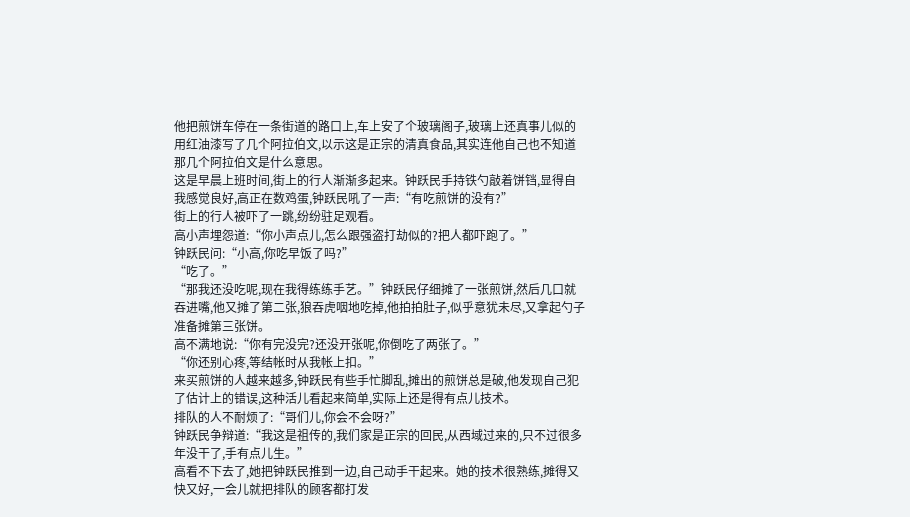他把煎饼车停在一条街道的路口上,车上安了个玻璃阁子,玻璃上还真事儿似的用红油漆写了几个阿拉伯文,以示这是正宗的清真食品,其实连他自己也不知道那几个阿拉伯文是什么意思。
这是早晨上班时间,街上的行人渐渐多起来。钟跃民手持铁勺敲着饼铛,显得自我感觉良好,高正在数鸡蛋,钟跃民吼了一声:“有吃煎饼的没有?”
街上的行人被吓了一跳,纷纷驻足观看。
高小声埋怨道:“你小声点儿,怎么跟强盗打劫似的?把人都吓跑了。”
钟跃民问:“小高,你吃早饭了吗?”
“吃了。”
“那我还没吃呢,现在我得练练手艺。”钟跃民仔细摊了一张煎饼,然后几口就吞进嘴,他又摊了第二张,狼吞虎咽地吃掉,他拍拍肚子,似乎意犹未尽,又拿起勺子准备摊第三张饼。
高不满地说:“你有完没完?还没开张呢,你倒吃了两张了。”
“你还别心疼,等结帐时从我帐上扣。”
来买煎饼的人越来越多,钟跃民有些手忙脚乱,摊出的煎饼总是破,他发现自己犯了估计上的错误,这种活儿看起来简单,实际上还是得有点儿技术。
排队的人不耐烦了:“哥们儿,你会不会呀?”
钟跃民争辩道:“我这是祖传的,我们家是正宗的回民,从西域过来的,只不过很多年没干了,手有点儿生。”
高看不下去了,她把钟跃民推到一边,自己动手干起来。她的技术很熟练,摊得又快又好,一会儿就把排队的顾客都打发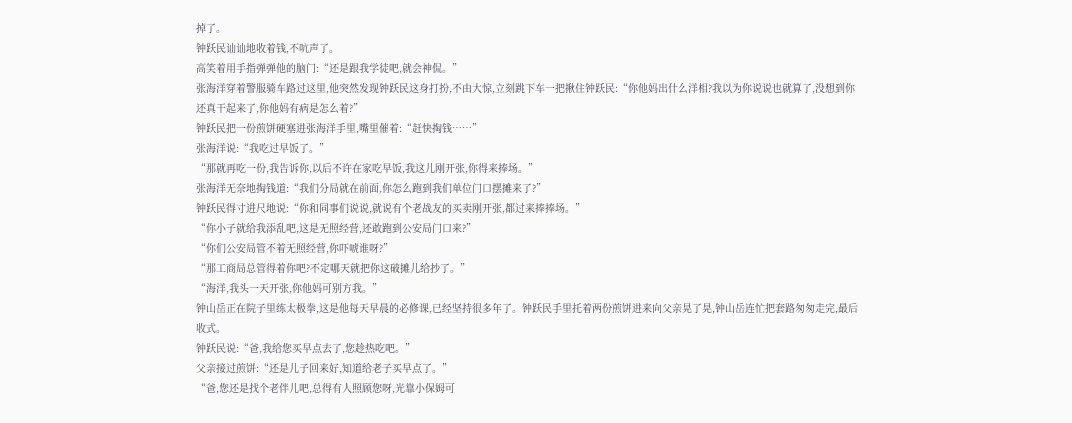掉了。
钟跃民讪讪地收着钱,不吭声了。
高笑着用手指弹弹他的脑门:“还是跟我学徒吧,就会神侃。”
张海洋穿着警服骑车路过这里,他突然发现钟跃民这身打扮,不由大惊,立刻跳下车一把揪住钟跃民:“你他妈出什么洋相?我以为你说说也就算了,没想到你还真干起来了,你他妈有病是怎么着?”
钟跃民把一份煎饼硬塞进张海洋手里,嘴里催着:“赶快掏钱……”
张海洋说:“我吃过早饭了。”
“那就再吃一份,我告诉你,以后不许在家吃早饭,我这儿刚开张,你得来捧场。”
张海洋无奈地掏钱道:“我们分局就在前面,你怎么跑到我们单位门口摆摊来了?”
钟跃民得寸进尺地说:“你和同事们说说,就说有个老战友的买卖刚开张,都过来捧捧场。”
“你小子就给我添乱吧,这是无照经营,还敢跑到公安局门口来?”
“你们公安局管不着无照经营,你吓唬谁呀?”
“那工商局总管得着你吧?不定哪天就把你这破摊儿给抄了。”
“海洋,我头一天开张,你他妈可别方我。”
钟山岳正在院子里练太极拳,这是他每天早晨的必修课,已经坚持很多年了。钟跃民手里托着两份煎饼进来向父亲晃了晃,钟山岳连忙把套路匆匆走完,最后收式。
钟跃民说:“爸,我给您买早点去了,您趁热吃吧。”
父亲接过煎饼:“还是儿子回来好,知道给老子买早点了。”
“爸,您还是找个老伴儿吧,总得有人照顾您呀,光靠小保姆可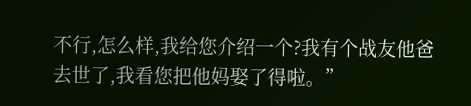不行,怎么样,我给您介绍一个?我有个战友他爸去世了,我看您把他妈娶了得啦。”